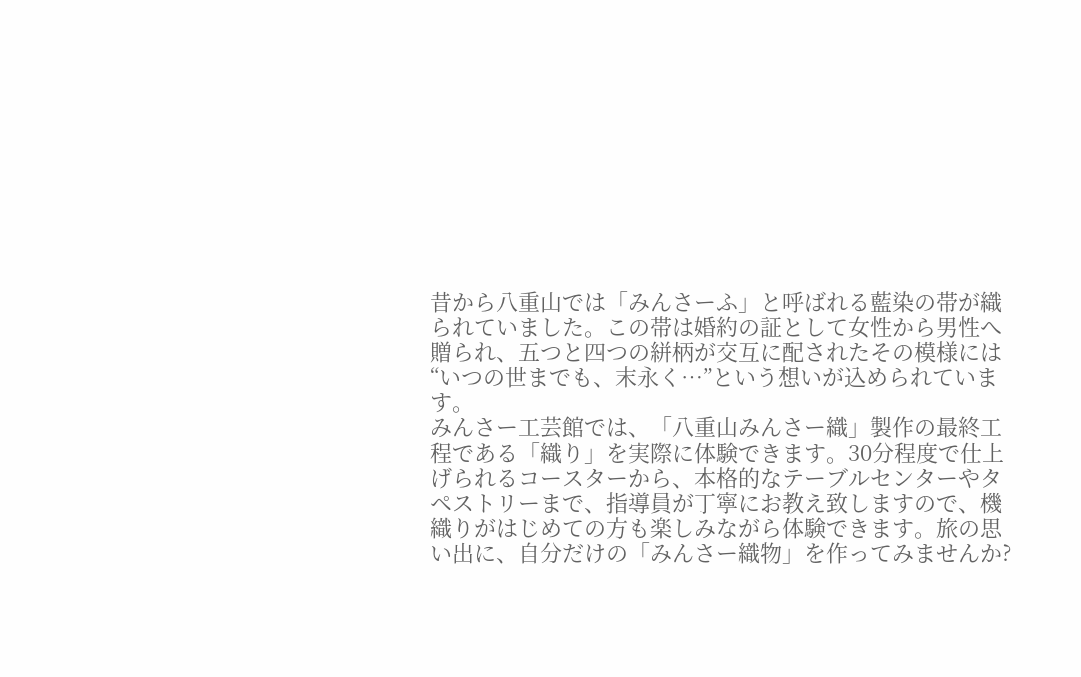昔から八重山では「みんさーふ」と呼ばれる藍染の帯が織られていました。この帯は婚約の証として女性から男性へ贈られ、五つと四つの絣柄が交互に配されたその模様には“いつの世までも、末永く…”という想いが込められています。
みんさー工芸館では、「八重山みんさー織」製作の最終工程である「織り」を実際に体験できます。30分程度で仕上げられるコースターから、本格的なテーブルセンターやタペストリーまで、指導員が丁寧にお教え致しますので、機織りがはじめての方も楽しみながら体験できます。旅の思い出に、自分だけの「みんさー織物」を作ってみませんか?